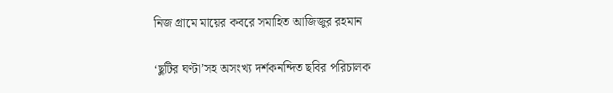নিজ গ্রামে মায়ের কবরে সমাহিত আজিজুর রহমান

‘ছুটির ঘণ্টা’সহ অসংখ্য দর্শকনন্দিত ছবির পরিচালক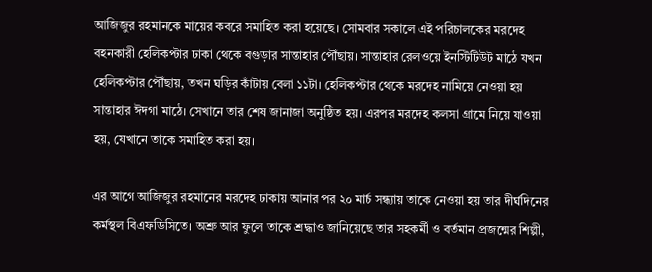আজিজুর রহমানকে মায়ের কবরে সমাহিত করা হয়েছে। সোমবার সকালে এই পরিচালকের মরদেহ বহনকারী হেলিকপ্টার ঢাকা থেকে বগুড়ার সান্তাহার পৌঁছায়। সান্তাহার রেলওয়ে ইনস্টিটিউট মাঠে যখন হেলিকপ্টার পৌঁছায়, তখন ঘড়ির কাঁটায় বেলা ১১টা। হেলিকপ্টার থেকে মরদেহ নামিয়ে নেওয়া হয় সান্তাহার ঈদগা মাঠে। সেখানে তার শেষ জানাজা অনুষ্ঠিত হয়। এরপর মরদেহ কলসা গ্রামে নিয়ে যাওয়া হয়, যেখানে তাকে সমাহিত করা হয়।

এর আগে আজিজুর রহমানের মরদেহ ঢাকায় আনার পর ২০ মার্চ সন্ধ্যায় তাকে নেওয়া হয় তার দীর্ঘদিনের কর্মস্থল বিএফডিসিতে। অশ্রু আর ফুলে তাকে শ্রদ্ধাও জানিয়েছে তার সহকর্মী ও বর্তমান প্রজন্মের শিল্পী,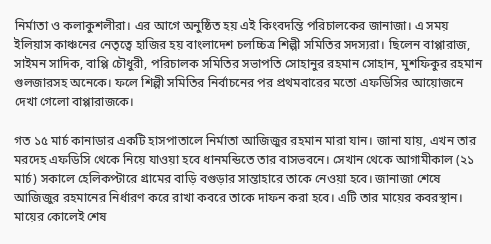নির্মাতা ও কলাকুশলীরা। এর আগে অনুষ্ঠিত হয় এই কিংবদন্তি পরিচালকের জানাজা। এ সময় ইলিয়াস কাঞ্চনের নেতৃত্বে হাজির হয় বাংলাদেশ চলচ্চিত্র শিল্পী সমিতির সদস্যরা। ছিলেন বাপ্পারাজ, সাইমন সাদিক, বাপ্পি চৌধুরী, পরিচালক সমিতির সভাপতি সোহানুর রহমান সোহান, মুশফিকুর রহমান গুলজারসহ অনেকে। ফলে শিল্পী সমিতির নির্বাচনের পর প্রথমবারের মতো এফডিসির আয়োজনে দেখা গেলো বাপ্পারাজকে।

গত ১৫ মার্চ কানাডার একটি হাসপাতালে নির্মাতা আজিজুর রহমান মারা যান। জানা যায়, এখন তার মরদেহ এফডিসি থেকে নিয়ে যাওয়া হবে ধানমন্ডিতে তার বাসভবনে। সেখান থেকে আগামীকাল (২১ মার্চ) সকালে হেলিকপ্টারে গ্রামের বাড়ি বগুড়ার সান্তাহারে তাকে নেওয়া হবে। জানাজা শেষে আজিজুর রহমানের নির্ধারণ করে রাখা কবরে তাকে দাফন করা হবে। এটি তার মায়ের কবরস্থান। মায়ের কোলেই শেষ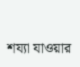শয্যা যাওয়ার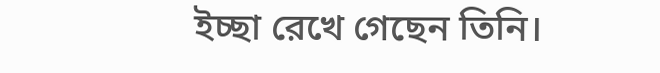ইচ্ছা রেখে গেছেন তিনি।